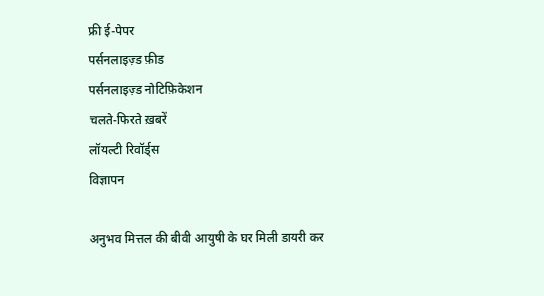फ्री ई-पेपर
पर्सनलाइज़्ड फ़ीड
पर्सनलाइज़्ड नोटिफ़िकेशन
चलते-फिरते ख़बरें
लॉयल्टी रिवॉर्ड्स
विज्ञापन

अनुभव मित्तल की बीवी आयुषी के घर मिली डायरी कर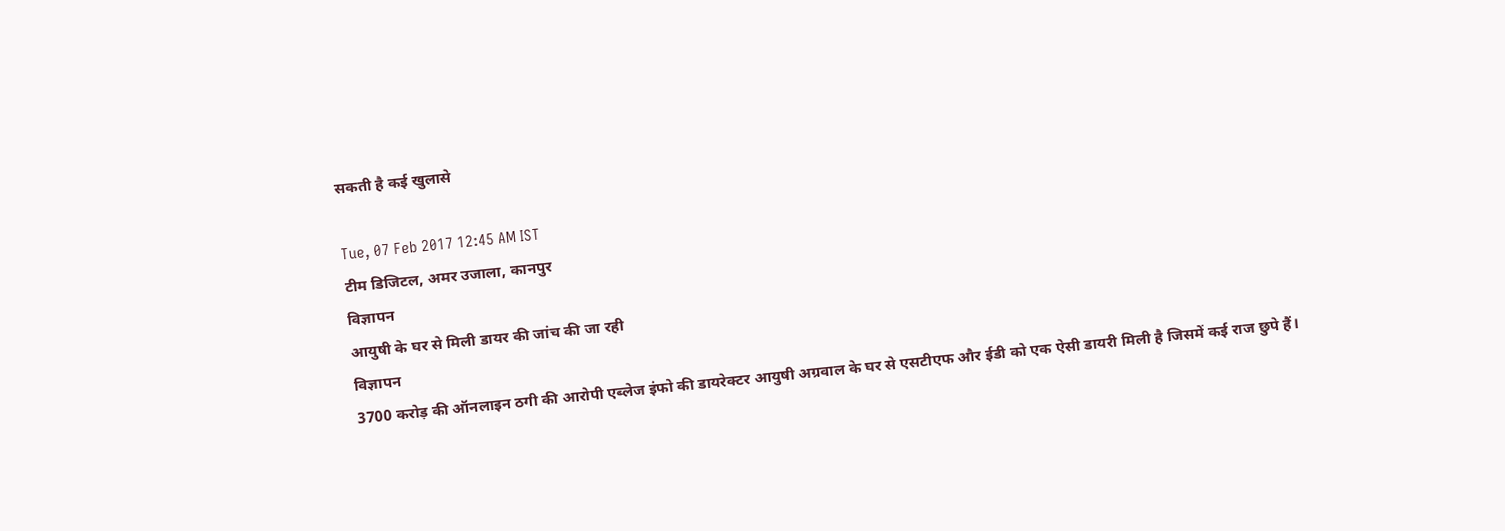सकती है कई खुलासे

Tue, 07 Feb 2017 12:45 AM IST
टीम डिजिटल, अमर उजाला, कानपुर
विज्ञापन
आयुषी के घर से मिली डायर की जांच की जा रही
विज्ञापन
3700 करोड़ की ऑनलाइन ठगी की आरोपी एब्लेज इंफो की डायरेक्टर आयुषी अग्रवाल के घर से एसटीएफ और ईडी को एक ऐसी डायरी मिली है जिसमें कई राज छुपे हैं।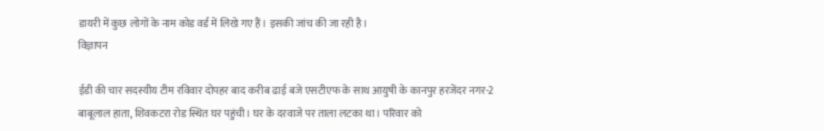डायरी में कुछ लोगों के नाम कोड वर्ड में लिखे गए हैं। इसकी जांच की जा रही है।
विज्ञापन

ईडी की चार सदस्यीय टीम रविवार दोपहर बाद करीब ढाई बजे एसटीएफ के साथ आयुषी के कानपुर हरजेंदर नगर-2 बाबूलाल हाता, शिवकटरा रोड स्थित घर पहुंची। घर के दरवाजे पर ताला लटका था। परिवार को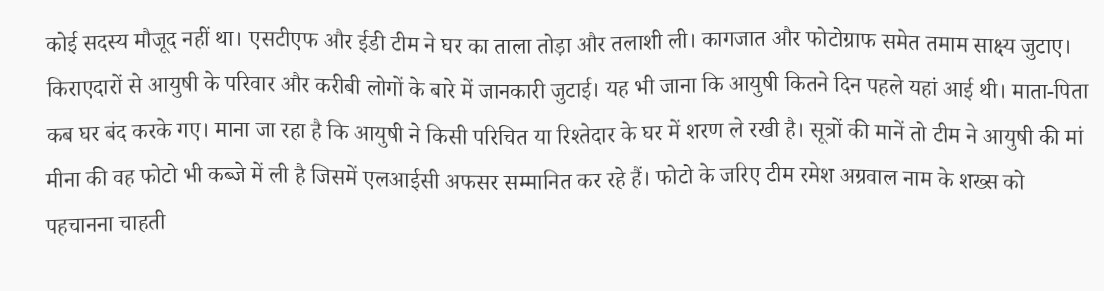कोई सदस्य मौजूद नहीं था। एसटीएफ और ईडी टीम ने घर का ताला तोड़ा और तलाशी ली। कागजात और फोटोग्राफ समेत तमाम साक्ष्य जुटाए। किराएदारों से आयुषी के परिवार और करीबी लोगों के बारे में जानकारी जुटाई। यह भी जाना कि आयुषी कितने दिन पहले यहां आई थी। माता-पिता कब घर बंद करके गए। माना जा रहा है कि आयुषी ने किसी परिचित या रिश्तेदार के घर में शरण ले रखी है। सूत्रों की मानें तो टीम ने आयुषी की मां मीना की वह फोटो भी कब्जे में ली है जिसमें एलआईसी अफसर सम्मानित कर रहे हैं। फोटो के जरिए टीम रमेश अग्रवाल नाम के शख्स को पहचानना चाहती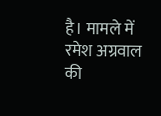है। मामले में रमेश अग्रवाल की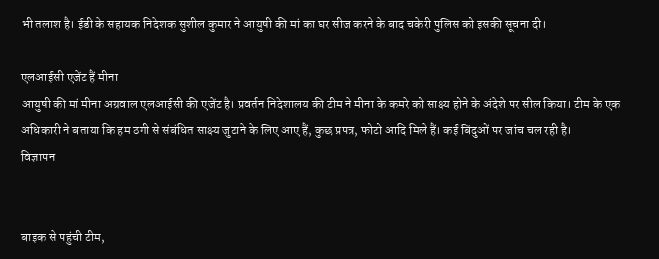भी तलाश है। ईडी के सहायक निदेशक सुशील कुमार ने आयुषी की मां का घर सीज करने के बाद चकेरी पुलिस को इसकी सूचना दी।

एलआईसी एजेंट हैं मीना
आयुषी की मां मीना अग्रवाल एलआईसी की एजेंट है। प्रवर्तन निदेशालय की टीम ने मीना के कमरे को साक्ष्य होने के अंदेशे पर सील किया। टीम के एक अधिकारी ने बताया कि हम ठगी से संबंधित साक्ष्य जुटाने के लिए आए हैं, कुछ प्रपत्र, फोटो आदि मिले हैं। कई बिंदुओं पर जांच चल रही है।
विज्ञापन


बाइक से पहुंची टीम,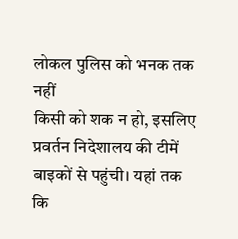लोकल पुलिस को भनक तक नहीं
किसी को शक न हो, इसलिए प्रवर्तन निदेशालय की टीमें बाइकों से पहुंची। यहां तक कि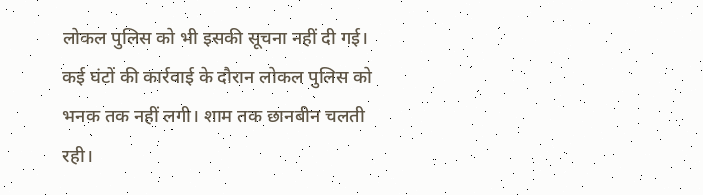लोकल पुलिस को भी इसकी सूचना नहीं दी गई। कई घंटों की कार्रवाई के दौरान लोकल पुलिस को भनक तक नहीं लगी। शाम तक छानबीन चलती रही।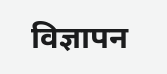विज्ञापन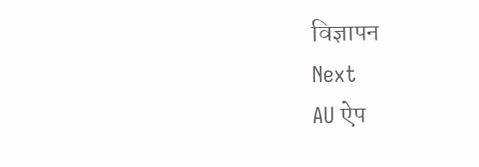विज्ञापन
Next
AU ऐप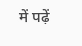में पढ़ें